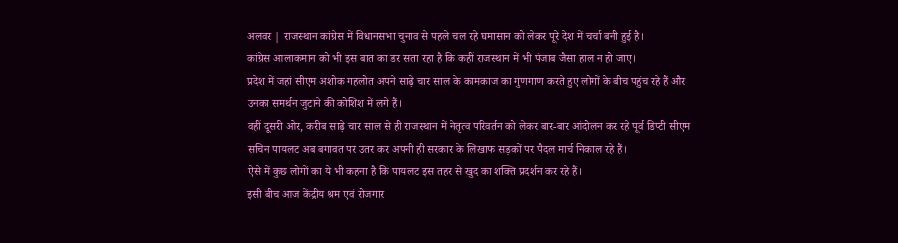अलवर | राजस्थान कांग्रेस में विधानसभा चुनाव से पहले चल रहे घमासान को लेकर पूरे देश में चर्चा बनी हुई है।
कांग्रेस आलाकमान को भी इस बात का डर सता रहा है कि कहीं राजस्थान में भी पंजाब जैसा हाल न हो जाए।
प्रदेश में जहां सीएम अशोक गहलोत अपने साढ़े चार साल के कामकाज का गुणगाण करते हुए लोगों के बीच पहुंच रहे हैं और उनका समर्थन जुटाने की कोशिश में लगे हैं।
वहीं दूसरी ओर, करीब साढ़े चार साल से ही राजस्थान में नेतृत्व परिवर्तन को लेकर बार-बार आंदोलन कर रहे पूर्व डिप्टी सीएम सचिन पायलट अब बगावत पर उतर कर अपनी ही सरकार के लिखाफ सड़कों पर पैदल मार्च निकाल रहे हैं।
ऐसे में कुछ लोगों का ये भी कहना है कि पायलट इस तहर से खुद का शक्ति प्रदर्शन कर रहे हैं।
इसी बीच आज केंद्रीय श्रम एवं रोजगार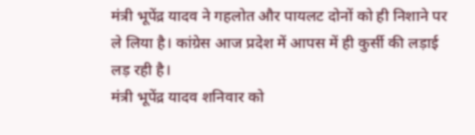मंत्री भूपेंद्र यादव ने गहलोत और पायलट दोनों को ही निशाने पर ले लिया है। कांग्रेस आज प्रदेश में आपस में ही कुर्सी की लड़ाई लड़ रही है।
मंत्री भूपेंद्र यादव शनिवार को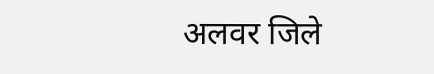अलवर जिले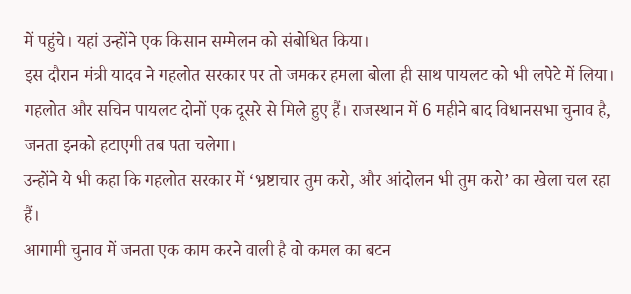में पहुंचे। यहां उन्होंने एक किसान सम्मेलन को संबोधित किया।
इस दौरान मंत्री यादव ने गहलोत सरकार पर तो जमकर हमला बोला ही साथ पायलट को भी लपेटे में लिया।
गहलोत और सचिन पायलट दोनों एक दूसरे से मिले हुए हैं। राजस्थान में 6 महीने बाद विधानसभा चुनाव है, जनता इनको हटाएगी तब पता चलेगा।
उन्होंने ये भी कहा कि गहलोत सरकार में ‘भ्रष्टाचार तुम करो, और आंदोलन भी तुम करो’ का खेला चल रहा हैं।
आगामी चुनाव में जनता एक काम करने वाली है वो कमल का बटन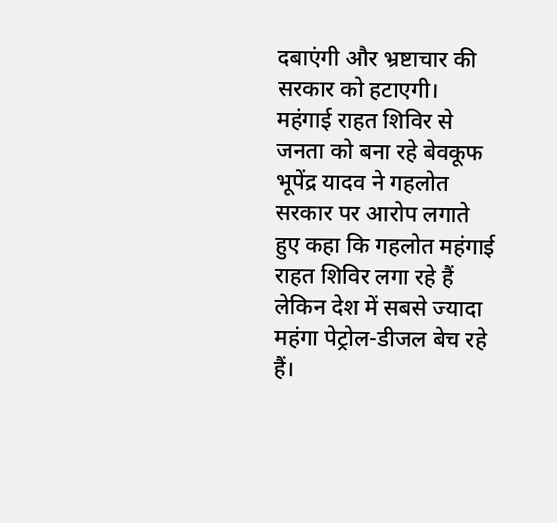दबाएंगी और भ्रष्टाचार की सरकार को हटाएगी।
महंगाई राहत शिविर से जनता को बना रहे बेवकूफ
भूपेंद्र यादव ने गहलोत सरकार पर आरोप लगाते हुए कहा कि गहलोत महंगाई राहत शिविर लगा रहे हैं लेकिन देश में सबसे ज्यादा महंगा पेट्रोल-डीजल बेच रहे हैं।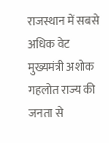राजस्थान में सबसे अधिक वेट मुख्यमंत्री अशोक गहलोत राज्य की जनता से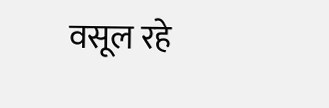वसूल रहे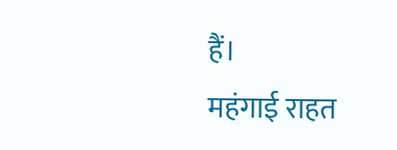हैं।
महंगाई राहत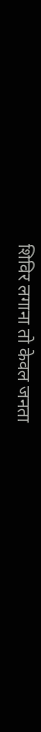शिविर लगाना तो केवल जनता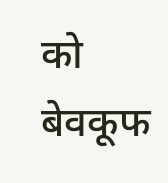को बेवकूफ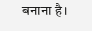बनाना है।